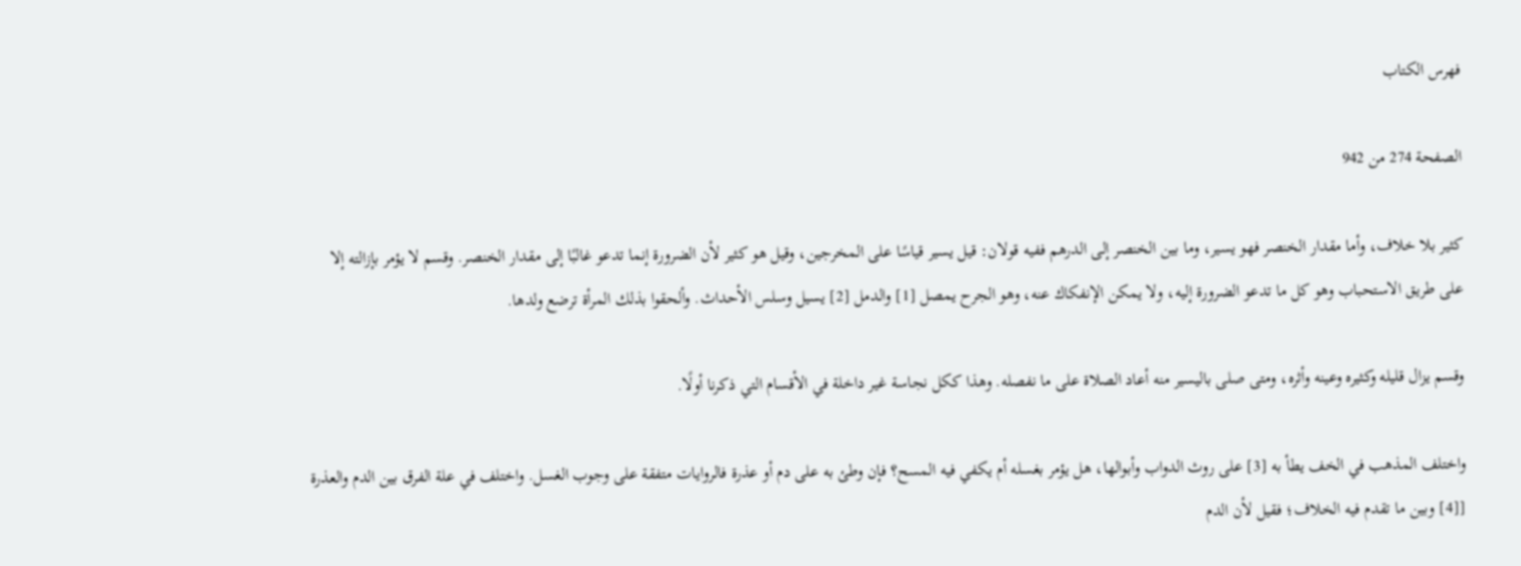فهرس الكتاب

الصفحة 274 من 942

كثير بلا خلاف، وأما مقدار الخنصر فهو يسير، وما بين الخنصر إلى الدرهم ففيه قولان: قيل يسير قياسًا على المخرجين، وقيل هو كثير لأن الضرورة إنما تدعو غالبًا إلى مقدار الخنصر. وقسم لا يؤمر بإزالته إلا على طريق الاستحباب وهو كل ما تدعو الضرورة إليه، ولا يمكن الإنفكاك عنه، وهو الجرح يمصل [1] والدمل [2] يسيل وسلس الأحداث. وألحقوا بذلك المرأة ترضع ولدها.

وقسم يزال قليله وكثيره وعينه وأثره، ومتى صلى باليسير منه أعاد الصلاة على ما نفصله. وهذا ككل نجاسة غير داخلة في الأقسام التي ذكرنا أولًا.

واختلف المذهب في الخف يطأ به [3] على روث الدواب وأبوالها، هل يؤمر بغسله أم يكفي فيه المسح؟ فإن وطئ به على دم أو عذرة فالروايات متفقة على وجوب الغسل. واختلف في علة الفرق بين الدم والعذرة [[4] وبين ما تقدم فيه الخلاف؛ فقيل لأن الدم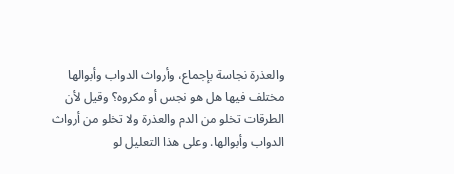والعذرة نجاسة بإجماع، وأرواث الدواب وأبوالها مختلف فيها هل هو نجس أو مكروه؟ وقيل لأن الطرقات تخلو من الدم والعذرة ولا تخلو من أرواث الدواب وأبوالها. وعلى هذا التعليل لو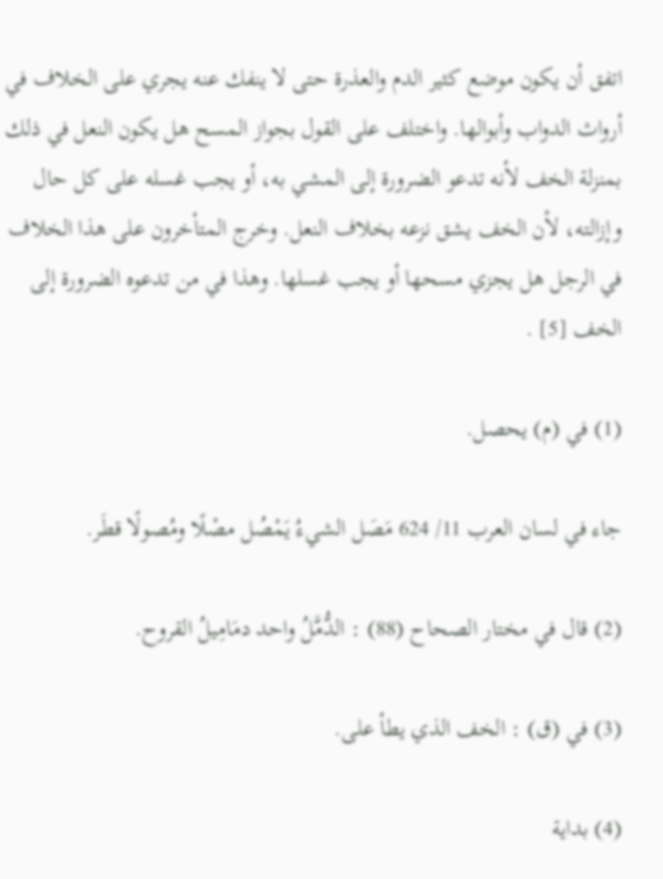اتفق أن يكون موضع كثير الدم والعذرة حتى لا ينفك عنه يجري على الخلاف في أرواث الدواب وأبوالها. واختلف على القول بجواز المسح هل يكون النعل في ذلك بمنزلة الخف لأنه تدعو الضرورة إلى المشي به، أو يجب غسله على كل حال وإزالته، لأن الخف يشق نزعه بخلاف النعل. وخرج المتأخرون على هذا الخلاف في الرجل هل يجزي مسحها أو يجب غسلها. وهذا في من تدعوه الضرورة إلى الخف [5] .

(1) في (م) يحصل.

جاء في لسان العرب 11/ 624 مَصَل الشيءُ يَمْصُل مصْلًا ومُصولًا قطَر.

(2) قال في مختار الصحاح (88) : الدُّمَّلُ واحد دمَامِيلُ القروح.

(3) في (ق) : الخف الذي يطأ على.

(4) بداية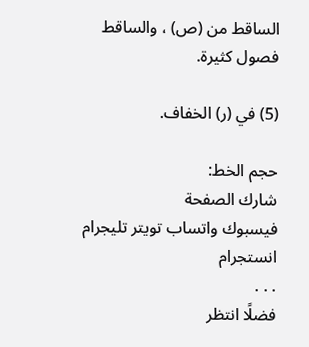الساقط من (ص) ، والساقط فصول كثيرة.

(5) في (ر) الخفاف.

حجم الخط:
شارك الصفحة
فيسبوك واتساب تويتر تليجرام انستجرام
. . .
فضلًا انتظر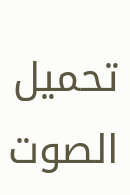تحميل الصوت